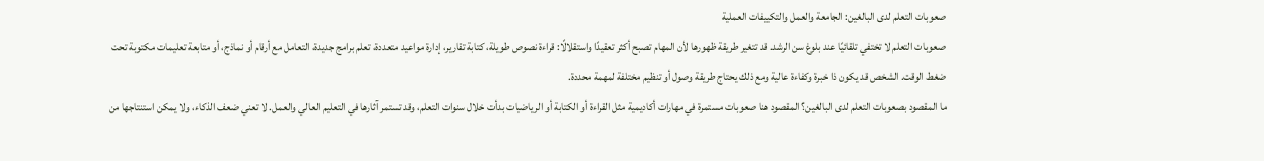صعوبات التعلم لدى البالغين: الجامعة والعمل والتكييفات العملية
صعوبات التعلم لا تختفي تلقائيًا عند بلوغ سن الرشد. قد تتغير طريقة ظهورها لأن المهام تصبح أكثر تعقيدًا واستقلالًا: قراءة نصوص طويلة، كتابة تقارير، إدارة مواعيد متعددة، تعلم برامج جديدة، التعامل مع أرقام أو نماذج، أو متابعة تعليمات مكتوبة تحت ضغط الوقت. الشخص قد يكون ذا خبرة وكفاءة عالية ومع ذلك يحتاج طريقة وصول أو تنظيم مختلفة لمهمة محددة.
ما المقصود بصعوبات التعلم لدى البالغين؟ المقصود هنا صعوبات مستمرة في مهارات أكاديمية مثل القراءة أو الكتابة أو الرياضيات بدأت خلال سنوات التعلم، وقد تستمر آثارها في التعليم العالي والعمل. لا تعني ضعف الذكاء، ولا يمكن استنتاجها من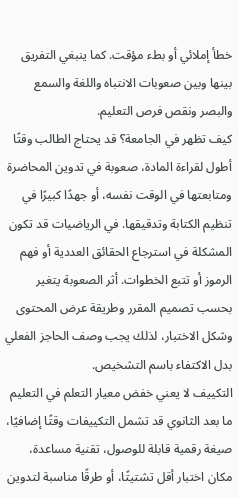خطأ إملائي أو بطء مؤقت. كما ينبغي التفريق بينها وبين صعوبات الانتباه واللغة والسمع والبصر ونقص فرص التعليم.
كيف تظهر في الجامعة؟ قد يحتاج الطالب وقتًا أطول لقراءة المادة، صعوبة في تدوين المحاضرة ومتابعتها في الوقت نفسه، أو جهدًا كبيرًا في تنظيم الكتابة وتدقيقها. في الرياضيات قد تكون المشكلة في استرجاع الحقائق العددية أو فهم الرموز أو تتبع الخطوات. أثر الصعوبة يتغير بحسب تصميم المقرر وطريقة عرض المحتوى وشكل الاختبار، لذلك يجب وصف الحاجز الفعلي بدل الاكتفاء باسم التشخيص.
التكييف لا يعني خفض معيار التعلم في التعليم ما بعد الثانوي قد تشمل التكييفات وقتًا إضافيًا، صيغة رقمية قابلة للوصول، تقنية مساعدة، مكان اختبار أقل تشتيتًا، أو طرقًا مناسبة لتدوين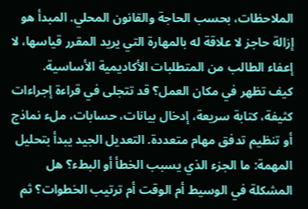الملاحظات، بحسب الحاجة والقانون المحلي. المبدأ هو إزالة حاجز لا علاقة له بالمهارة التي يريد المقرر قياسها، لا إعفاء الطالب من المتطلبات الأكاديمية الأساسية.
كيف تظهر في مكان العمل؟ قد تتجلى في قراءة إجراءات كثيفة، كتابة سريعة، إدخال بيانات، حسابات، ملء نماذج أو تنظيم تدفق مهام متعددة. التعديل الجيد يبدأ بتحليل المهمة: ما الجزء الذي يسبب الخطأ أو البطء؟ هل المشكلة في الوسيط أم الوقت أم ترتيب الخطوات؟ ثم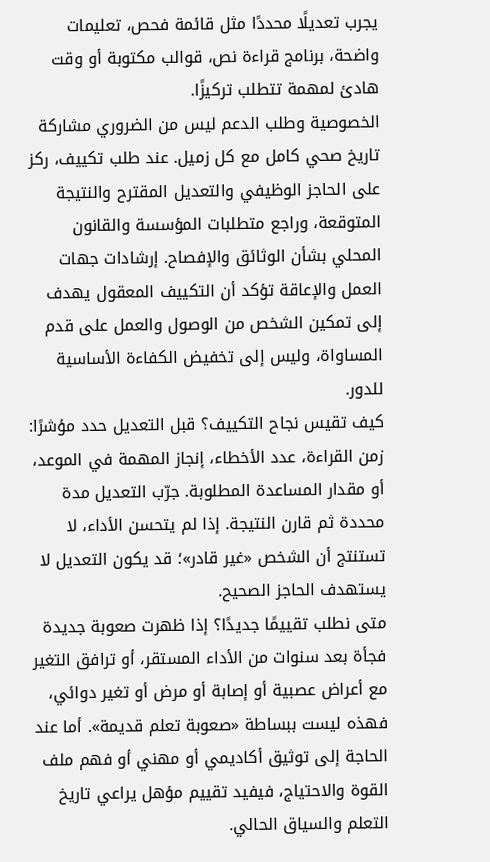يجرب تعديلًا محددًا مثل قائمة فحص، تعليمات واضحة، برنامج قراءة نص، قوالب مكتوبة أو وقت هادئ لمهمة تتطلب تركيزًا.
الخصوصية وطلب الدعم ليس من الضروري مشاركة تاريخ صحي كامل مع كل زميل. عند طلب تكييف، ركز على الحاجز الوظيفي والتعديل المقترح والنتيجة المتوقعة، وراجع متطلبات المؤسسة والقانون المحلي بشأن الوثائق والإفصاح. إرشادات جهات العمل والإعاقة تؤكد أن التكييف المعقول يهدف إلى تمكين الشخص من الوصول والعمل على قدم المساواة، وليس إلى تخفيض الكفاءة الأساسية للدور.
كيف تقيس نجاح التكييف؟ قبل التعديل حدد مؤشرًا: زمن القراءة، عدد الأخطاء، إنجاز المهمة في الموعد، أو مقدار المساعدة المطلوبة. جرّب التعديل مدة محددة ثم قارن النتيجة. إذا لم يتحسن الأداء، لا تستنتج أن الشخص «غير قادر»؛ قد يكون التعديل لا يستهدف الحاجز الصحيح.
متى نطلب تقييمًا جديدًا؟ إذا ظهرت صعوبة جديدة فجأة بعد سنوات من الأداء المستقر، أو ترافق التغير مع أعراض عصبية أو إصابة أو مرض أو تغير دوائي، فهذه ليست ببساطة «صعوبة تعلم قديمة». أما عند الحاجة إلى توثيق أكاديمي أو مهني أو فهم ملف القوة والاحتياج، فيفيد تقييم مؤهل يراعي تاريخ التعلم والسياق الحالي.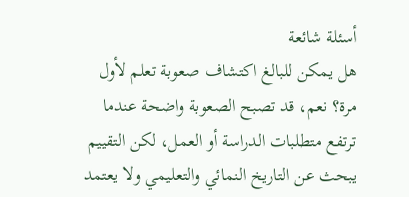أسئلة شائعة
هل يمكن للبالغ اكتشاف صعوبة تعلم لأول مرة؟ نعم، قد تصبح الصعوبة واضحة عندما ترتفع متطلبات الدراسة أو العمل، لكن التقييم يبحث عن التاريخ النمائي والتعليمي ولا يعتمد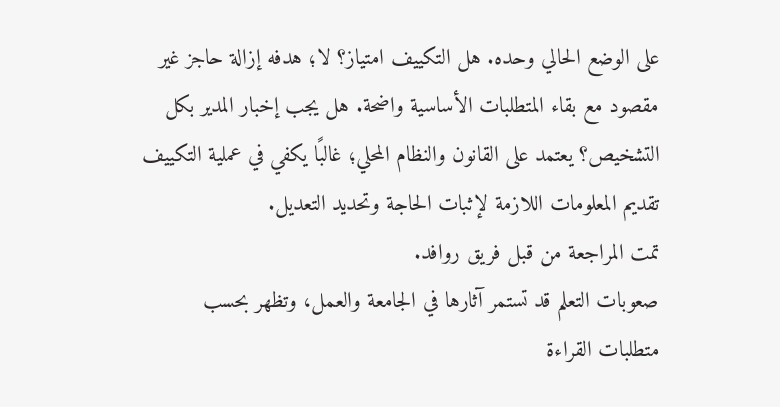على الوضع الحالي وحده. هل التكييف امتياز؟ لا؛ هدفه إزالة حاجز غير مقصود مع بقاء المتطلبات الأساسية واضحة. هل يجب إخبار المدير بكل التشخيص؟ يعتمد على القانون والنظام المحلي؛ غالبًا يكفي في عملية التكييف تقديم المعلومات اللازمة لإثبات الحاجة وتحديد التعديل.
تمت المراجعة من قبل فريق روافد.
صعوبات التعلم قد تستمر آثارها في الجامعة والعمل، وتظهر بحسب متطلبات القراءة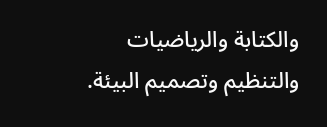والكتابة والرياضيات والتنظيم وتصميم البيئة.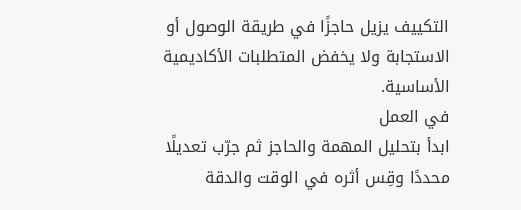التكييف يزيل حاجزًا في طريقة الوصول أو الاستجابة ولا يخفض المتطلبات الأكاديمية الأساسية.
في العمل
ابدأ بتحليل المهمة والحاجز ثم جرّب تعديلًا محددًا وقِس أثره في الوقت والدقة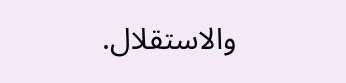والاستقلال.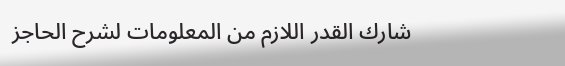شارك القدر اللازم من المعلومات لشرح الحاجز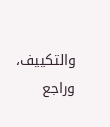والتكييف، وراجع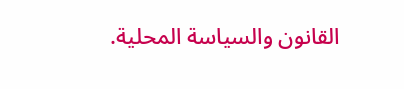القانون والسياسة المحلية.